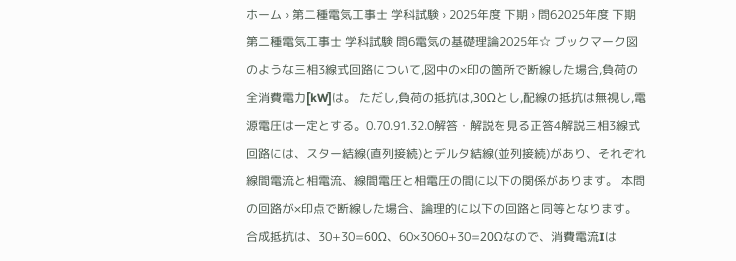ホーム › 第二種電気工事士 学科試験 › 2025年度 下期 › 問62025年度 下期 第二種電気工事士 学科試験 問6電気の基礎理論2025年☆ ブックマーク図のような三相3線式回路について,図中の×印の箇所で断線した場合,負荷の全消費電力[kW]は。 ただし,負荷の抵抗は,30Ωとし,配線の抵抗は無視し,電源電圧は一定とする。0.70.91.32.0解答・解説を見る正答4解説三相3線式回路には、スター結線(直列接続)とデルタ結線(並列接続)があり、それぞれ線間電流と相電流、線間電圧と相電圧の間に以下の関係があります。 本問の回路が×印点で断線した場合、論理的に以下の回路と同等となります。 合成抵抗は、30+30=60Ω、60×3060+30=20Ωなので、消費電流Iは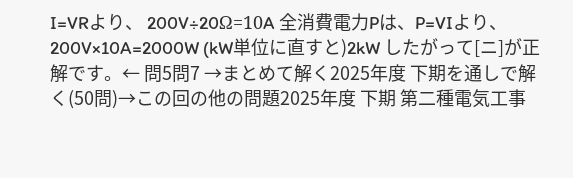I=VRより、 200V÷20Ω=10A 全消費電力Pは、P=VIより、 200V×10A=2000W (kW単位に直すと)2kW したがって[ニ]が正解です。← 問5問7 →まとめて解く2025年度 下期を通しで解く(50問)→この回の他の問題2025年度 下期 第二種電気工事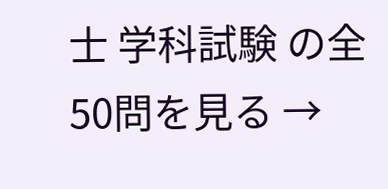士 学科試験 の全50問を見る →